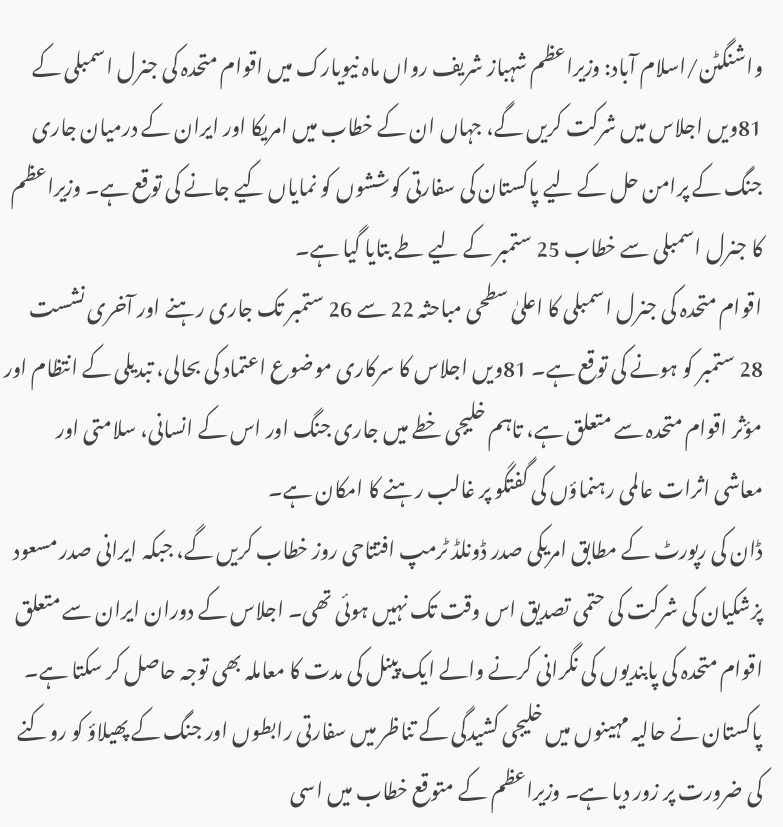واشنگٹن/اسلام آباد: وزیراعظم شہباز شریف رواں ماہ نیویارک میں اقوام متحدہ کی جنرل اسمبلی کے 81ویں اجلاس میں شرکت کریں گے، جہاں ان کے خطاب میں امریکا اور ایران کے درمیان جاری جنگ کے پرامن حل کے لیے پاکستان کی سفارتی کوششوں کو نمایاں کیے جانے کی توقع ہے۔ وزیراعظم کا جنرل اسمبلی سے خطاب 25 ستمبر کے لیے طے بتایا گیا ہے۔
اقوام متحدہ کی جنرل اسمبلی کا اعلیٰ سطحی مباحثہ 22 سے 26 ستمبر تک جاری رہنے اور آخری نشست 28 ستمبر کو ہونے کی توقع ہے۔ 81ویں اجلاس کا سرکاری موضوع اعتماد کی بحالی، تبدیلی کے انتظام اور مؤثر اقوام متحدہ سے متعلق ہے، تاہم خلیجی خطے میں جاری جنگ اور اس کے انسانی، سلامتی اور معاشی اثرات عالمی رہنماؤں کی گفتگو پر غالب رہنے کا امکان ہے۔
ڈان کی رپورٹ کے مطابق امریکی صدر ڈونلڈ ٹرمپ افتتاحی روز خطاب کریں گے، جبکہ ایرانی صدر مسعود پزشکیان کی شرکت کی حتمی تصدیق اس وقت تک نہیں ہوئی تھی۔ اجلاس کے دوران ایران سے متعلق اقوام متحدہ کی پابندیوں کی نگرانی کرنے والے ایک پینل کی مدت کا معاملہ بھی توجہ حاصل کر سکتا ہے۔
پاکستان نے حالیہ مہینوں میں خلیجی کشیدگی کے تناظر میں سفارتی رابطوں اور جنگ کے پھیلاؤ کو روکنے کی ضرورت پر زور دیا ہے۔ وزیراعظم کے متوقع خطاب میں اسی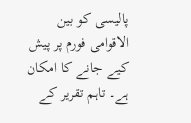پالیسی کو بین الاقوامی فورم پر پیش کیے جانے کا امکان ہے۔ تاہم تقریر کے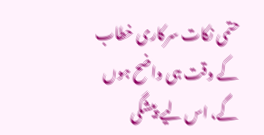حتمی نکات سرکاری خطاب کے وقت ہی واضح ہوں گے، اس لیے پیشگی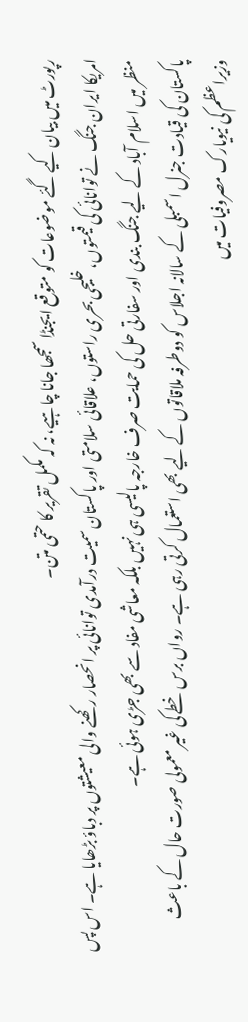رپورٹ میں بیان کیے گئے موضوعات کو متوقع ایجنڈا سمجھا جانا چاہیے، نہ کہ مکمل تقریر کا حتمی متن۔
امریکا ایران جنگ نے توانائی کی قیمتوں، خلیجی بحری راستوں، علاقائی سلامتی اور پاکستان سمیت درآمدی توانائی پر انحصار رکھنے والی معیشتوں پر دباؤ بڑھایا ہے۔ اس پس منظر میں اسلام آباد کے لیے جنگ بندی اور سفارتی حل کی حمایت صرف خارجہ پالیسی ہی نہیں بلکہ معاشی مفاد سے بھی جڑی ہوئی ہے۔
پاکستان کی قیادت جنرل اسمبلی کے سالانہ اجلاس کو دوطرفہ ملاقاتوں کے لیے بھی استعمال کرتی رہی ہے۔ رواں برس خطے کی غیر معمولی صورت حال کے باعث وزیراعظم کی نیویارک مصروفیات میں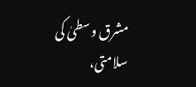مشرق وسطیٰ کی سلامتی،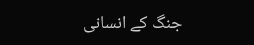جنگ کے انسانی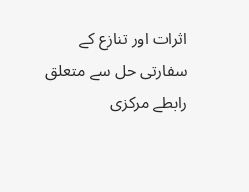اثرات اور تنازع کے سفارتی حل سے متعلق رابطے مرکزی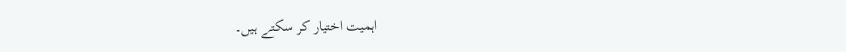اہمیت اختیار کر سکتے ہیں۔